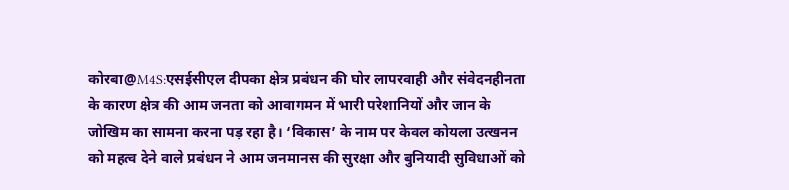कोरबा@M4S:एसईसीएल दीपका क्षेत्र प्रबंधन की घोर लापरवाही और संवेदनहीनता के कारण क्षेत्र की आम जनता को आवागमन में भारी परेशानियों और जान के जोखिम का सामना करना पड़ रहा है। ‘विकास’ के नाम पर केवल कोयला उत्खनन को महत्व देने वाले प्रबंधन ने आम जनमानस की सुरक्षा और बुनियादी सुविधाओं को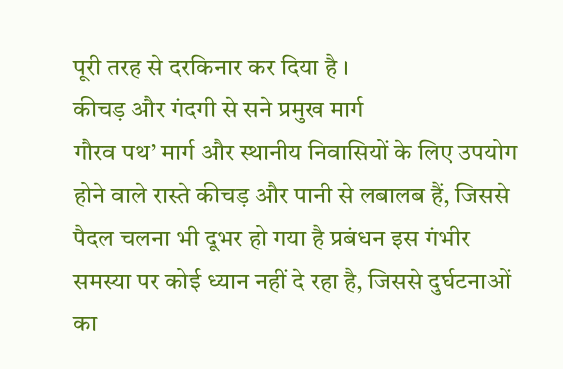पूरी तरह से दरकिनार कर दिया है ।
कीचड़ और गंदगी से सने प्रमुख मार्ग
गौरव पथ’ मार्ग और स्थानीय निवासियों के लिए उपयोग होने वाले रास्ते कीचड़ और पानी से लबालब हैं, जिससे पैदल चलना भी दूभर हो गया है प्रबंधन इस गंभीर समस्या पर कोई ध्यान नहीं दे रहा है, जिससे दुर्घटनाओं का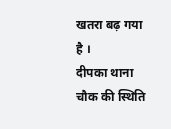खतरा बढ़ गया है ।
दीपका थाना चौक की स्थिति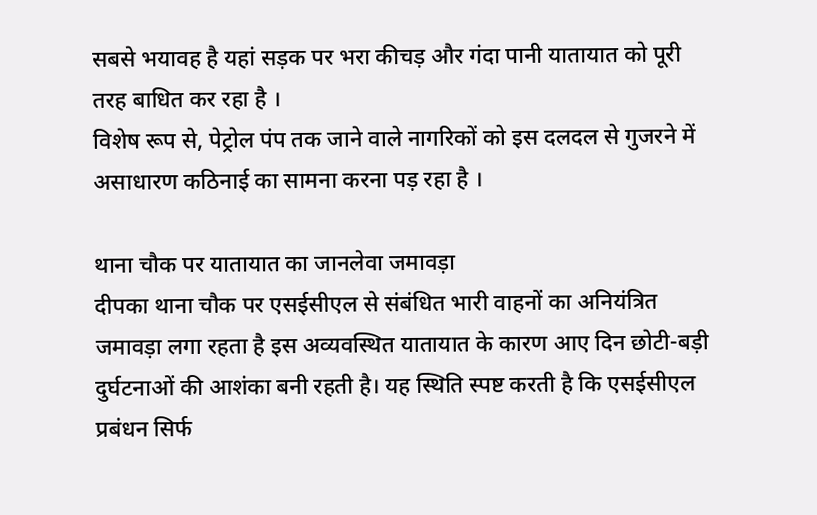सबसे भयावह है यहां सड़क पर भरा कीचड़ और गंदा पानी यातायात को पूरी तरह बाधित कर रहा है ।
विशेष रूप से, पेट्रोल पंप तक जाने वाले नागरिकों को इस दलदल से गुजरने में असाधारण कठिनाई का सामना करना पड़ रहा है ।

थाना चौक पर यातायात का जानलेवा जमावड़ा
दीपका थाना चौक पर एसईसीएल से संबंधित भारी वाहनों का अनियंत्रित जमावड़ा लगा रहता है इस अव्यवस्थित यातायात के कारण आए दिन छोटी-बड़ी दुर्घटनाओं की आशंका बनी रहती है। यह स्थिति स्पष्ट करती है कि एसईसीएल प्रबंधन सिर्फ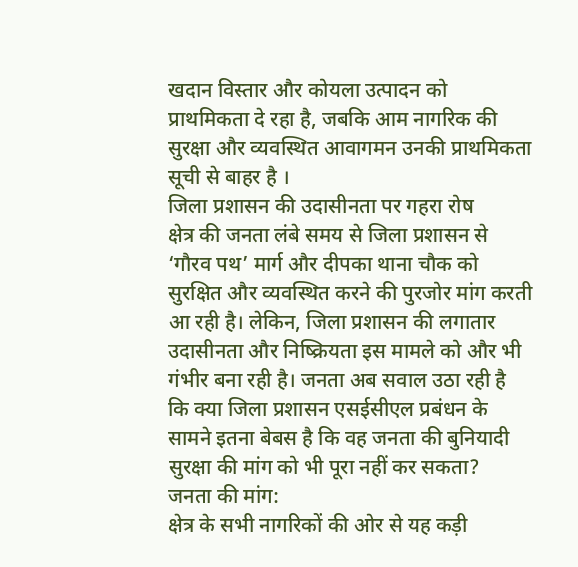खदान विस्तार और कोयला उत्पादन को प्राथमिकता दे रहा है, जबकि आम नागरिक की सुरक्षा और व्यवस्थित आवागमन उनकी प्राथमिकता सूची से बाहर है ।
जिला प्रशासन की उदासीनता पर गहरा रोष
क्षेत्र की जनता लंबे समय से जिला प्रशासन से ‘गौरव पथ’ मार्ग और दीपका थाना चौक को सुरक्षित और व्यवस्थित करने की पुरजोर मांग करती आ रही है। लेकिन, जिला प्रशासन की लगातार उदासीनता और निष्क्रियता इस मामले को और भी गंभीर बना रही है। जनता अब सवाल उठा रही है कि क्या जिला प्रशासन एसईसीएल प्रबंधन के सामने इतना बेबस है कि वह जनता की बुनियादी सुरक्षा की मांग को भी पूरा नहीं कर सकता?
जनता की मांग:
क्षेत्र के सभी नागरिकों की ओर से यह कड़ी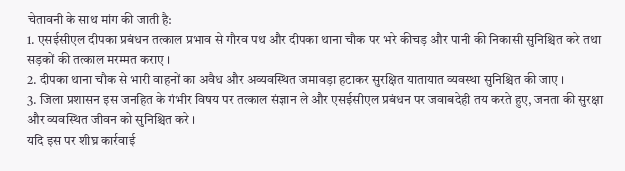चेतावनी के साथ मांग की जाती है:
1. एसईसीएल दीपका प्रबंधन तत्काल प्रभाव से गौरव पथ और दीपका थाना चौक पर भरे कीचड़ और पानी की निकासी सुनिश्चित करे तथा सड़कों की तत्काल मरम्मत कराए ।
2. दीपका थाना चौक से भारी वाहनों का अवैध और अव्यवस्थित जमावड़ा हटाकर सुरक्षित यातायात व्यवस्था सुनिश्चित की जाए ।
3. जिला प्रशासन इस जनहित के गंभीर विषय पर तत्काल संज्ञान ले और एसईसीएल प्रबंधन पर जवाबदेही तय करते हुए, जनता की सुरक्षा और व्यवस्थित जीवन को सुनिश्चित करे ।
यदि इस पर शीघ्र कार्रवाई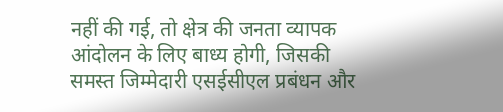नहीं की गई, तो क्षेत्र की जनता व्यापक आंदोलन के लिए बाध्य होगी, जिसकी समस्त जिम्मेदारी एसईसीएल प्रबंधन और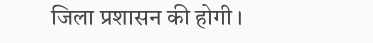जिला प्रशासन की होगी ।